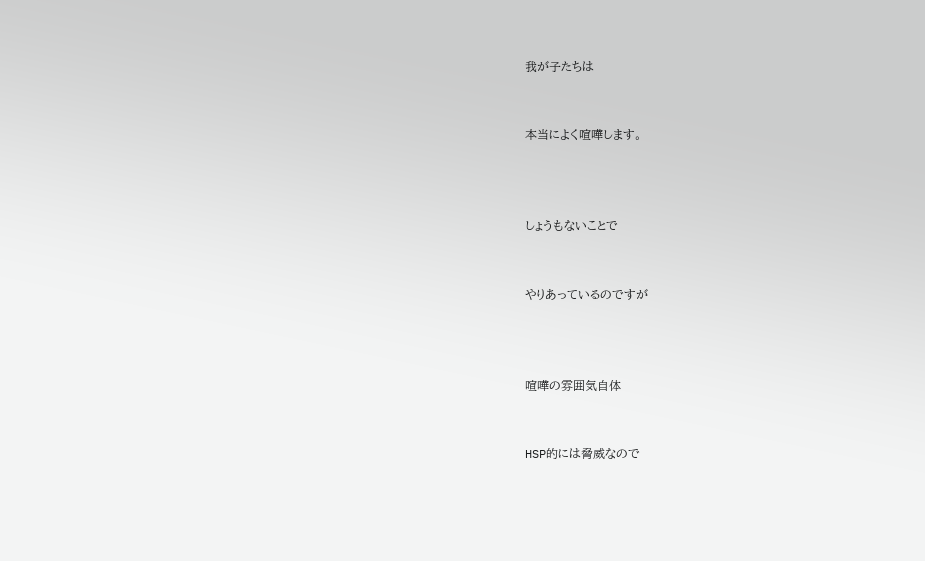我が子たちは


本当によく喧嘩します。



しょうもないことで


やりあっているのですが



喧嘩の雰囲気自体


HSP的には脅威なので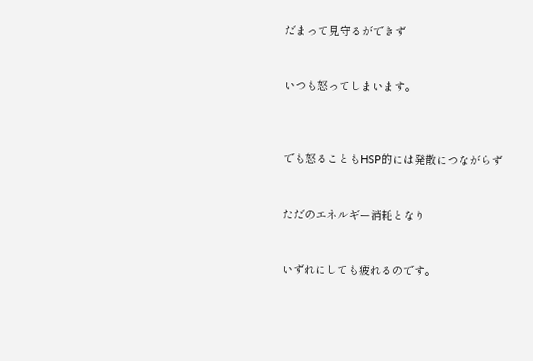だまって見守るができず


いつも怒ってしまいます。



でも怒ることもHSP的には発散につながらず


ただのエネルギー消耗となり


いずれにしても疲れるのです。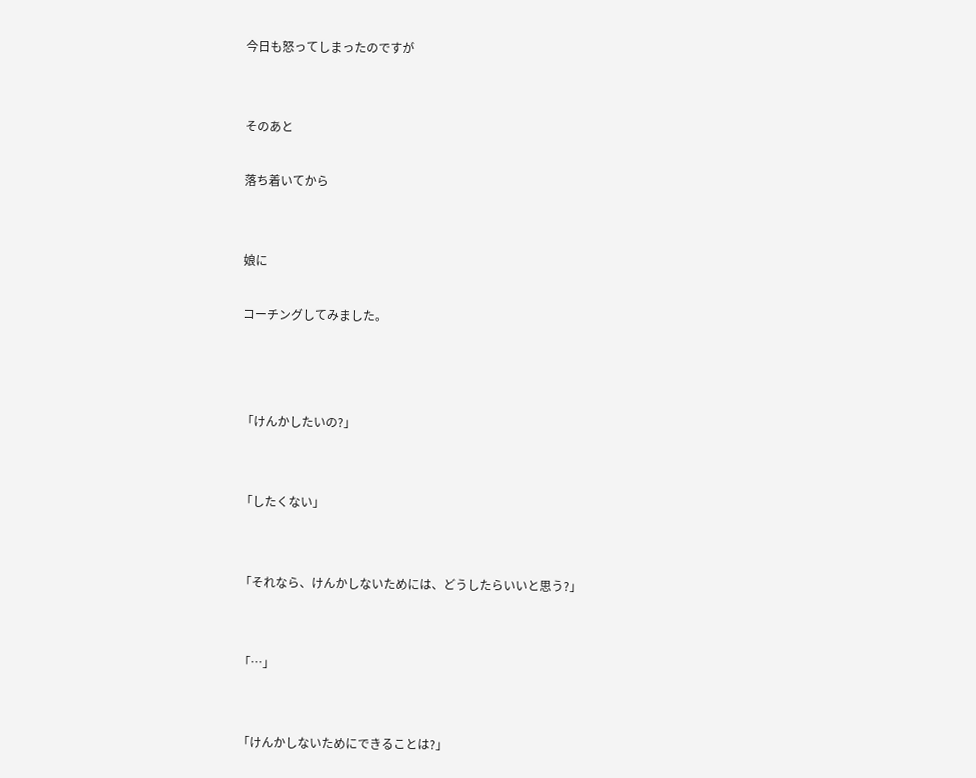今日も怒ってしまったのですが


そのあと

落ち着いてから


娘に

コーチングしてみました。



「けんかしたいの?」


「したくない」


「それなら、けんかしないためには、どうしたらいいと思う?」


「…」


「けんかしないためにできることは?」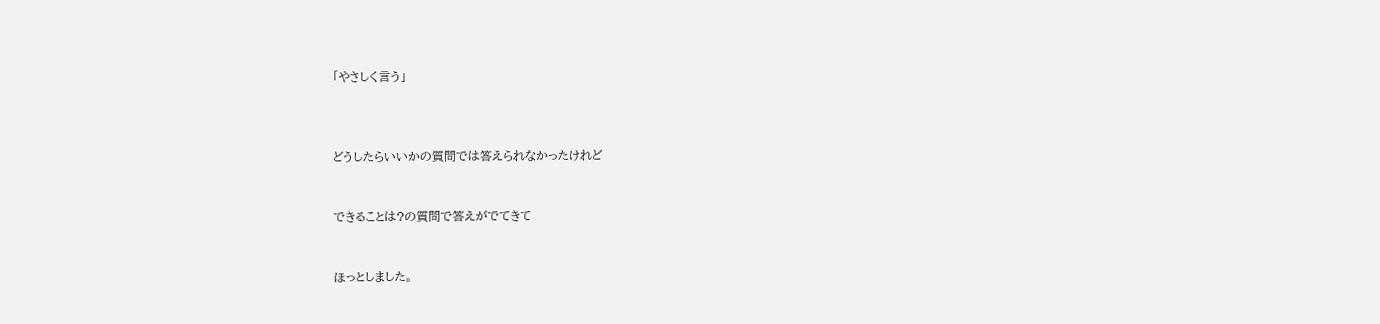「やさしく言う」



どうしたらいいかの質問では答えられなかったけれど


できることは?の質問で答えがでてきて


ほっとしました。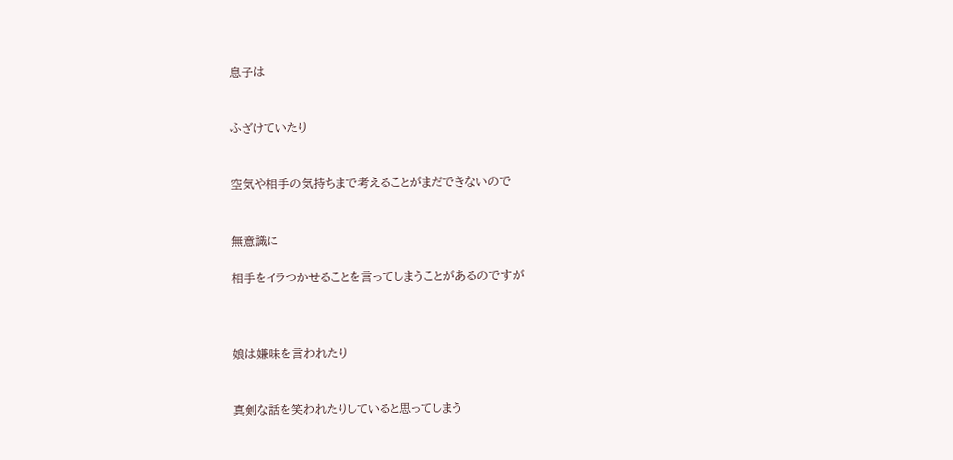息子は


ふざけていたり


空気や相手の気持ちまで考えることがまだできないので


無意識に

相手をイラつかせることを言ってしまうことがあるのですが



娘は嫌味を言われたり


真剣な話を笑われたりしていると思ってしまう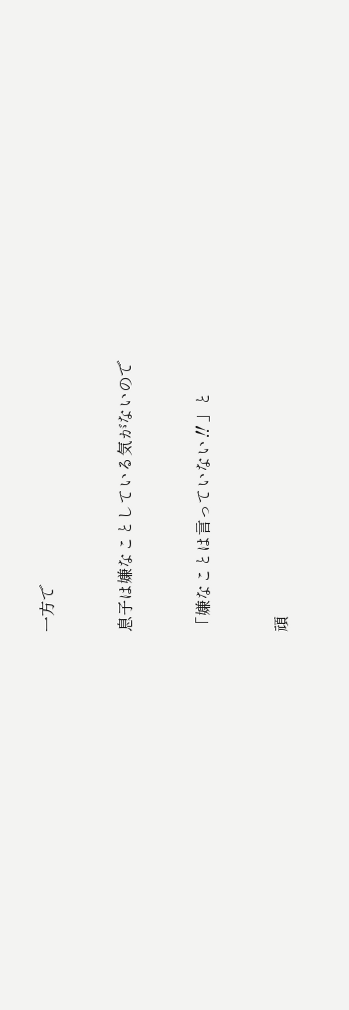一方で


息子は嫌なことしている気がないので


「嫌なことは言っていない‼」と


頑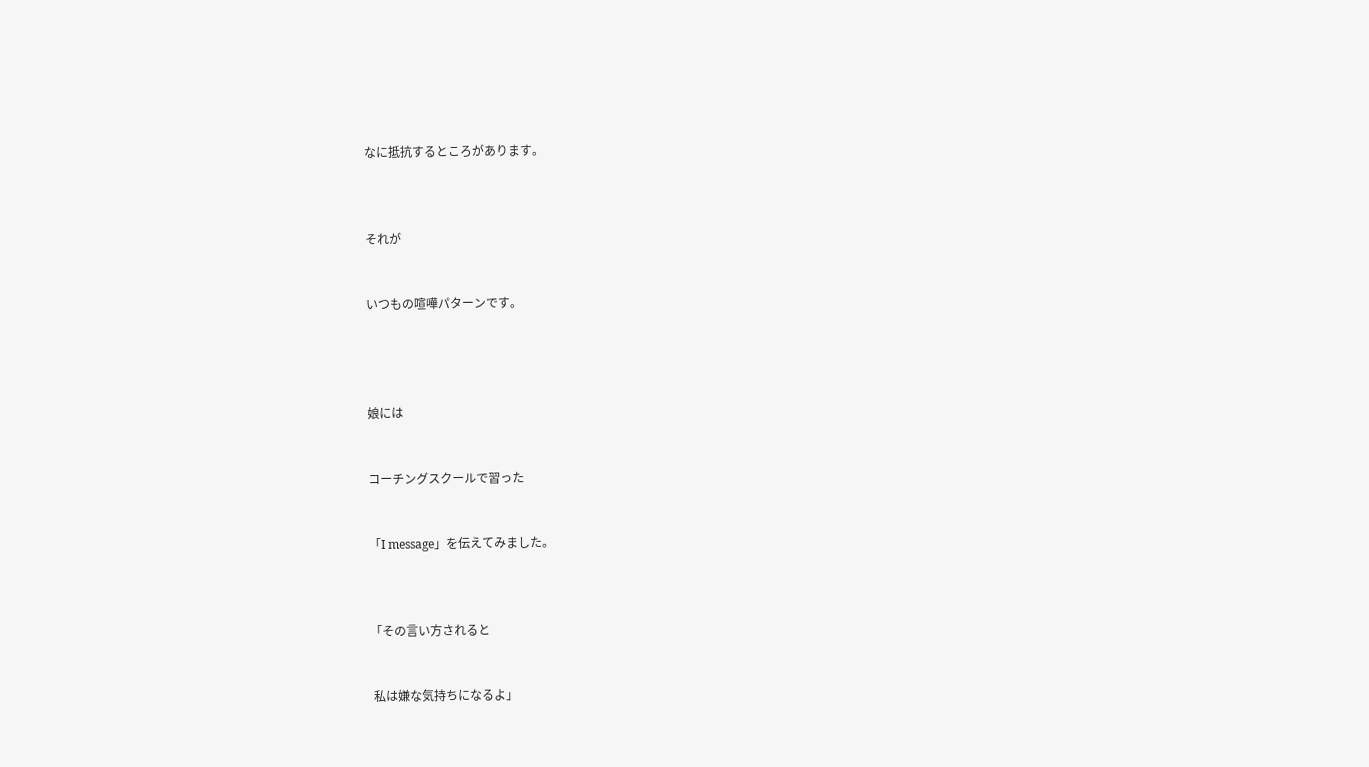なに抵抗するところがあります。



それが


いつもの喧嘩パターンです。




娘には


コーチングスクールで習った


「I message」を伝えてみました。



「その言い方されると


 私は嫌な気持ちになるよ」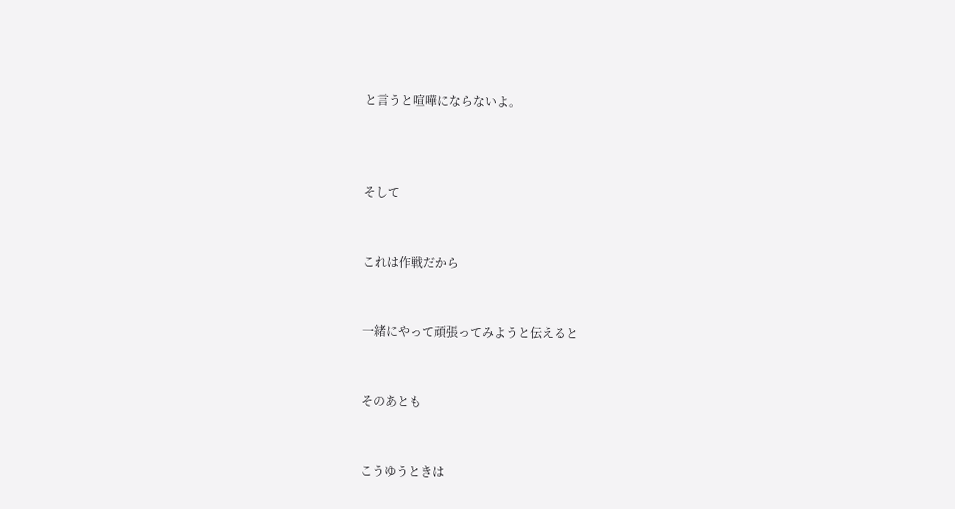と言うと喧嘩にならないよ。



そして


これは作戦だから


一緒にやって頑張ってみようと伝えると


そのあとも


こうゆうときは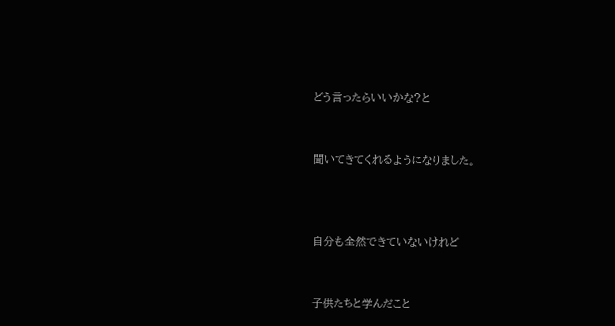どう言ったらいいかな?と


聞いてきてくれるようになりました。



自分も全然できていないけれど


子供たちと学んだこと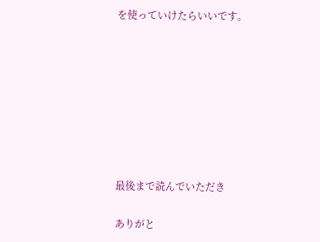を使っていけたらいいです。








最後まで読んでいただき

ありがと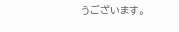うございます。